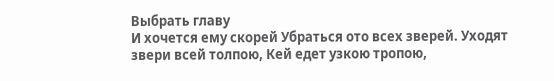Выбрать главу
И хочется ему скорей Убраться ото всех зверей. Уходят звери всей толпою, Кей едет узкою тропою,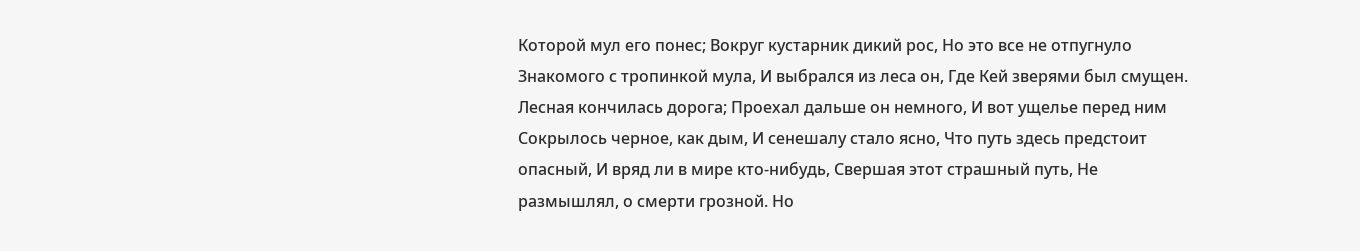Которой мул его понес; Вокруг кустарник дикий рос, Но это все не отпугнуло Знакомого с тропинкой мула, И выбрался из леса он, Где Кей зверями был смущен. Лесная кончилась дорога; Проехал дальше он немного, И вот ущелье перед ним Сокрылось черное, как дым, И сенешалу стало ясно, Что путь здесь предстоит опасный, И вряд ли в мире кто-нибудь, Свершая этот страшный путь, Не размышлял, о смерти грозной. Но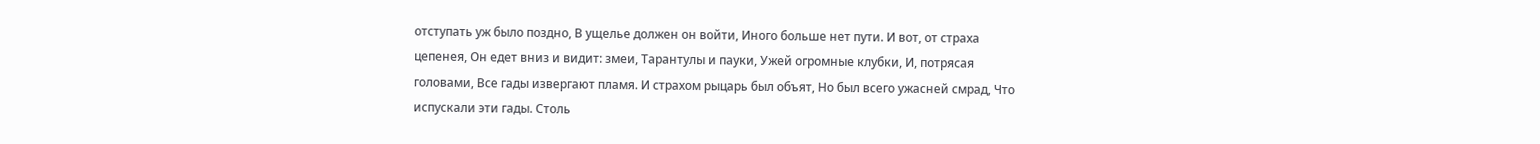отступать уж было поздно, В ущелье должен он войти, Иного больше нет пути. И вот, от страха цепенея, Он едет вниз и видит: змеи, Тарантулы и пауки, Ужей огромные клубки, И, потрясая головами, Все гады извергают пламя. И страхом рыцарь был объят, Но был всего ужасней смрад, Что испускали эти гады. Столь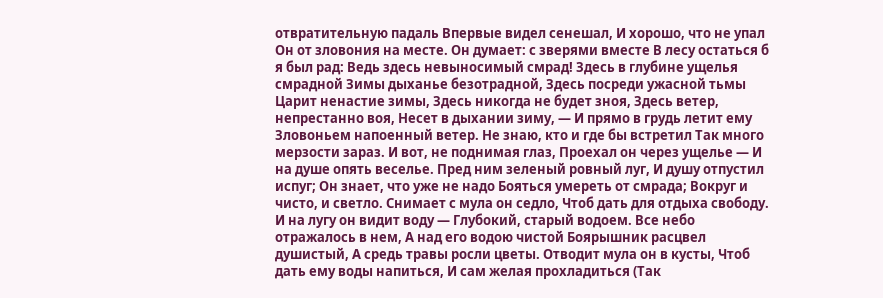отвратительную падаль Впервые видел сенешал, И хорошо, что не упал Он от зловония на месте. Он думает: с зверями вместе В лесу остаться б я был рад: Ведь здесь невыносимый смрад! Здесь в глубине ущелья смрадной Зимы дыханье безотрадной, Здесь посреди ужасной тьмы Царит ненастие зимы, Здесь никогда не будет зноя, Здесь ветер, непрестанно воя, Несет в дыхании зиму, — И прямо в грудь летит ему Зловоньем напоенный ветер. Не знаю, кто и где бы встретил Так много мерзости зараз. И вот, не поднимая глаз, Проехал он через ущелье — И на душе опять веселье. Пред ним зеленый ровный луг, И душу отпустил испуг; Он знает, что уже не надо Бояться умереть от смрада; Вокруг и чисто, и светло. Снимает с мула он седло, Чтоб дать для отдыха свободу. И на лугу он видит воду — Глубокий, старый водоем. Все небо отражалось в нем, А над его водою чистой Боярышник расцвел душистый, А средь травы росли цветы. Отводит мула он в кусты, Чтоб дать ему воды напиться, И сам желая прохладиться (Так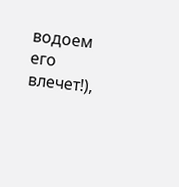водоем его влечет!),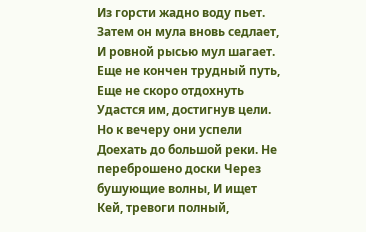Из горсти жадно воду пьет. Затем он мула вновь седлает, И ровной рысью мул шагает. Еще не кончен трудный путь, Еще не скоро отдохнуть Удастся им, достигнув цели. Но к вечеру они успели Доехать до большой реки. Не переброшено доски Через бушующие волны, И ищет Кей, тревоги полный,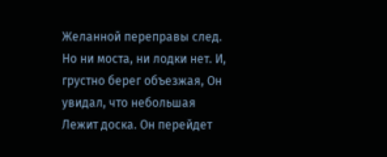Желанной переправы след. Но ни моста, ни лодки нет. И, грустно берег объезжая, Он увидал, что небольшая Лежит доска. Он перейдет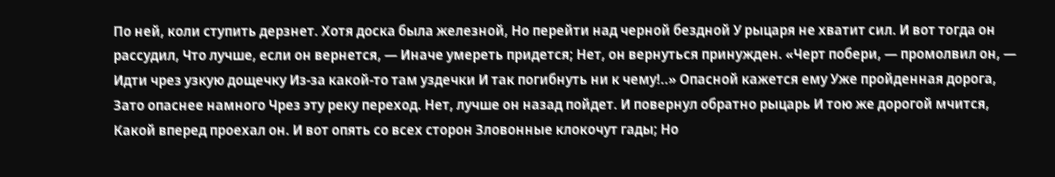По ней, коли ступить дерзнет. Хотя доска была железной, Но перейти над черной бездной У рыцаря не хватит сил. И вот тогда он рассудил, Что лучше, если он вернется, — Иначе умереть придется; Нет, он вернуться принужден. «Черт побери, — промолвил он, — Идти чрез узкую дощечку Из-за какой-то там уздечки И так погибнуть ни к чему!..» Опасной кажется ему Уже пройденная дорога, Зато опаснее намного Чрез эту реку переход. Нет, лучше он назад пойдет. И повернул обратно рыцарь И тою же дорогой мчится, Какой вперед проехал он. И вот опять со всех сторон Зловонные клокочут гады; Но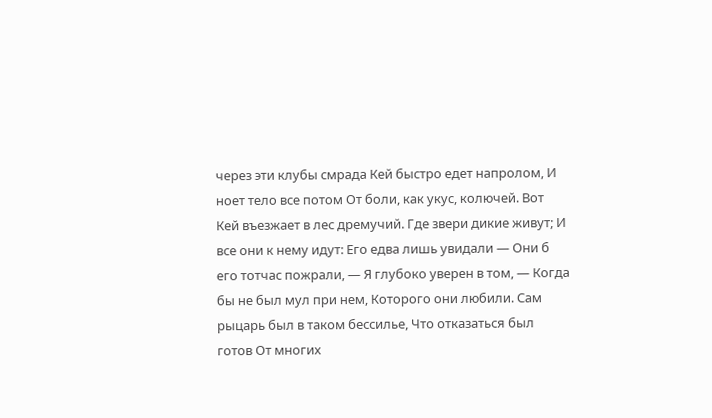через эти клубы смрада Кей быстро едет напролом, И ноет тело все потом От боли, как укус, колючей. Вот Кей въезжает в лес дремучий. Где звери дикие живут; И все они к нему идут: Его едва лишь увидали — Они б его тотчас пожрали, — Я глубоко уверен в том, — Когда бы не был мул при нем, Которого они любили. Сам рыцарь был в таком бессилье, Что отказаться был готов От многих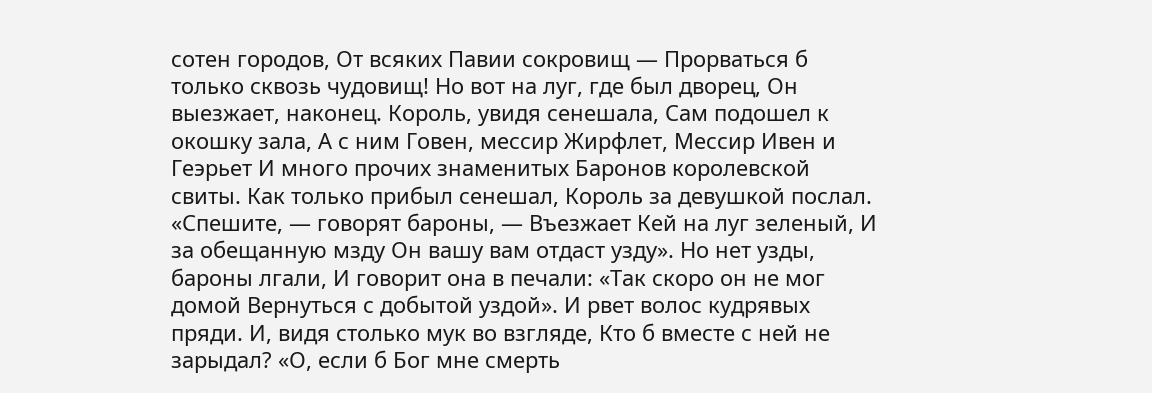сотен городов, От всяких Павии сокровищ — Прорваться б только сквозь чудовищ! Но вот на луг, где был дворец, Он выезжает, наконец. Король, увидя сенешала, Сам подошел к окошку зала, А с ним Говен, мессир Жирфлет, Мессир Ивен и Геэрьет И много прочих знаменитых Баронов королевской свиты. Как только прибыл сенешал, Король за девушкой послал. «Спешите, — говорят бароны, — Въезжает Кей на луг зеленый, И за обещанную мзду Он вашу вам отдаст узду». Но нет узды, бароны лгали, И говорит она в печали: «Так скоро он не мог домой Вернуться с добытой уздой». И рвет волос кудрявых пряди. И, видя столько мук во взгляде, Кто б вместе с ней не зарыдал? «О, если б Бог мне смерть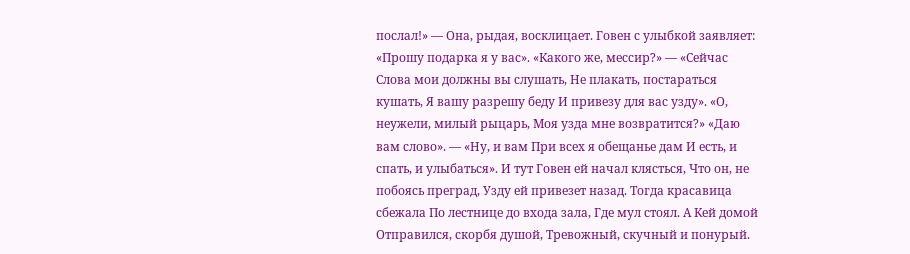послал!» — Она, рыдая, восклицает. Говен с улыбкой заявляет: «Прошу подарка я у вас». «Какого же, мессир?» — «Сейчас Слова мои должны вы слушать, Не плакать, постараться кушать, Я вашу разрешу беду И привезу для вас узду». «О, неужели, милый рыцарь, Моя узда мне возвратится?» «Даю вам слово». — «Ну, и вам При всех я обещанье дам И есть, и спать, и улыбаться». И тут Говен ей начал клясться, Что он, не побоясь преград, Узду ей привезет назад. Тогда красавица сбежала По лестнице до входа зала, Где мул стоял. А Кей домой Отправился, скорбя душой, Тревожный, скучный и понурый.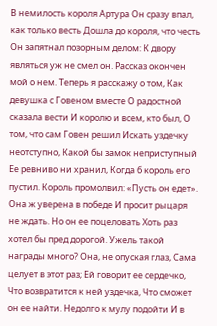В немилость короля Артура Он сразу впал, как только весть Дошла до короля, что честь Он запятнал позорным делом: К двору являться уж не смел он. Рассказ окончен мой о нем. Теперь я расскажу о том, Как девушка с Говеном вместе О радостной сказала вести И королю и всем, кто был, О том, что сам Говен решил Искать уздечку неотступно, Какой бы замок неприступный Ее ревниво ни хранил, Когда б король его пустил. Король промолвил: «Пусть он едет». Она ж уверена в победе И просит рыцаря не ждать. Но он ее поцеловать Хоть раз хотел бы пред дорогой. Ужель такой награды много? Она, не опуская глаз, Сама целует в этот раз; Ей говорит ее сердечко, Что возвратится к ней уздечка, Что сможет он ее найти. Недолго к мулу подойти И в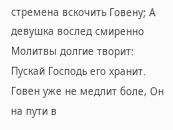стремена вскочить Говену; А девушка вослед смиренно Молитвы долгие творит: Пускай Господь его хранит. Говен уже не медлит боле, Он на пути в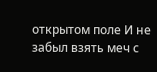открытом поле И не забыл взять меч с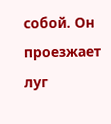собой. Он проезжает луг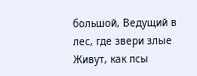большой, Ведущий в лес, где звери злые Живут, как псы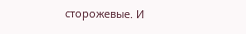сторожевые. И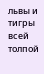львы и тигры всей толпой